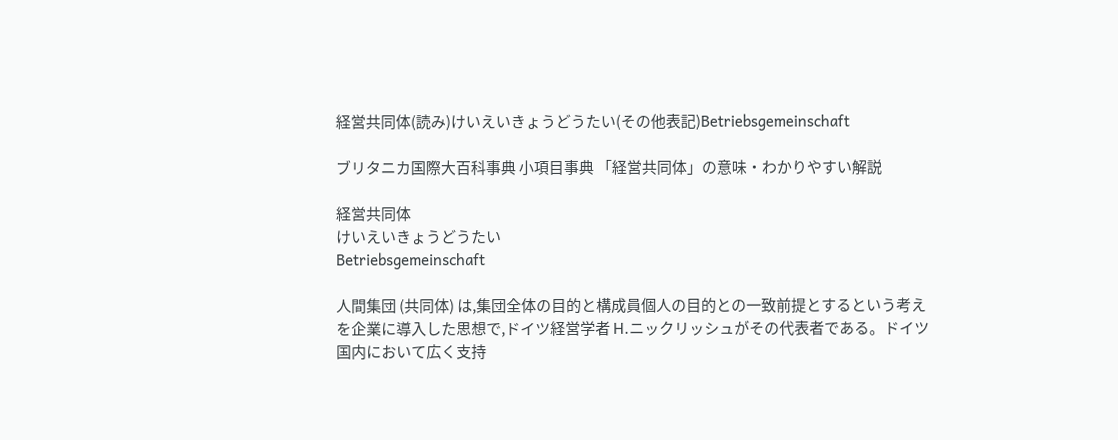経営共同体(読み)けいえいきょうどうたい(その他表記)Betriebsgemeinschaft

ブリタニカ国際大百科事典 小項目事典 「経営共同体」の意味・わかりやすい解説

経営共同体
けいえいきょうどうたい
Betriebsgemeinschaft

人間集団 (共同体) は,集団全体の目的と構成員個人の目的との一致前提とするという考えを企業に導入した思想で,ドイツ経営学者 H.ニックリッシュがその代表者である。ドイツ国内において広く支持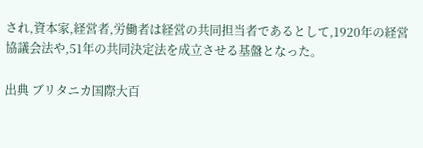され,資本家,経営者,労働者は経営の共同担当者であるとして,1920年の経営協議会法や,51年の共同決定法を成立させる基盤となった。

出典 ブリタニカ国際大百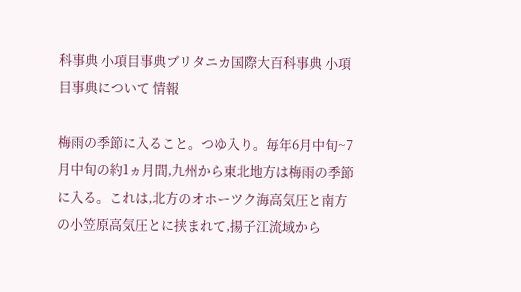科事典 小項目事典ブリタニカ国際大百科事典 小項目事典について 情報

梅雨の季節に入ること。つゆ入り。毎年6月中旬~7月中旬の約1ヵ月間,九州から東北地方は梅雨の季節に入る。これは,北方のオホーツク海高気圧と南方の小笠原高気圧とに挟まれて,揚子江流域から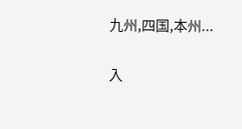九州,四国,本州...

入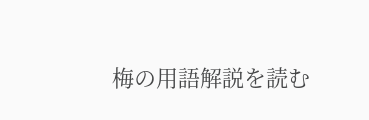梅の用語解説を読む